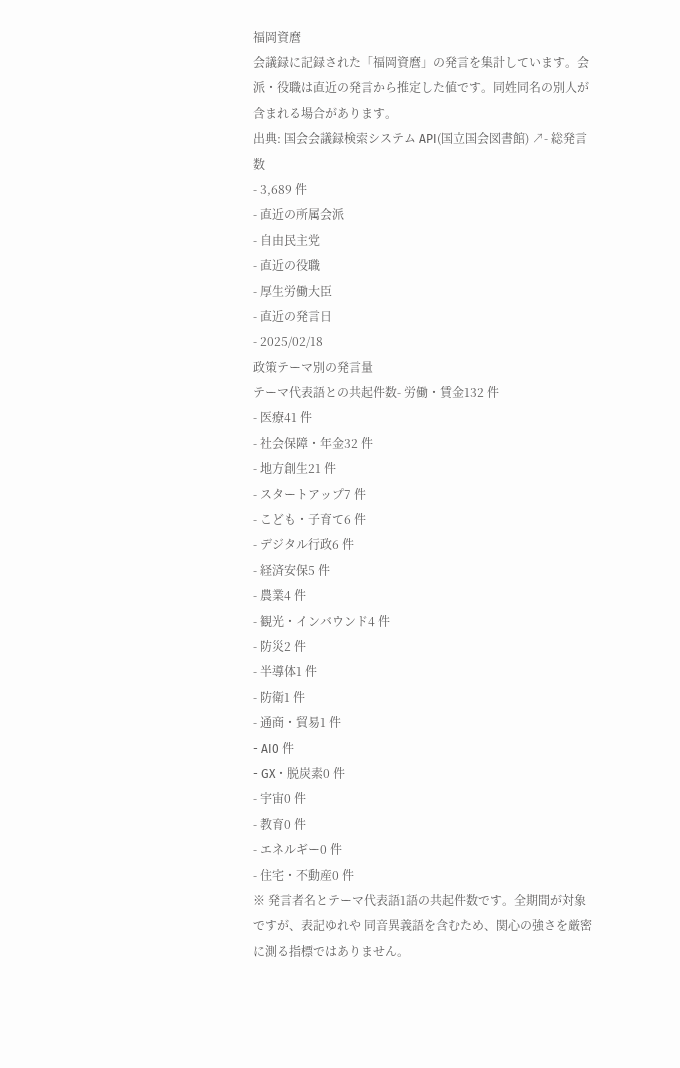福岡資麿
会議録に記録された「福岡資麿」の発言を集計しています。会派・役職は直近の発言から推定した値です。同姓同名の別人が含まれる場合があります。
出典: 国会会議録検索システム API(国立国会図書館) ↗- 総発言数
- 3,689 件
- 直近の所属会派
- 自由民主党
- 直近の役職
- 厚生労働大臣
- 直近の発言日
- 2025/02/18
政策テーマ別の発言量
テーマ代表語との共起件数- 労働・賃金132 件
- 医療41 件
- 社会保障・年金32 件
- 地方創生21 件
- スタートアップ7 件
- こども・子育て6 件
- デジタル行政6 件
- 経済安保5 件
- 農業4 件
- 観光・インバウンド4 件
- 防災2 件
- 半導体1 件
- 防衛1 件
- 通商・貿易1 件
- AI0 件
- GX・脱炭素0 件
- 宇宙0 件
- 教育0 件
- エネルギー0 件
- 住宅・不動産0 件
※ 発言者名とテーマ代表語1語の共起件数です。全期間が対象ですが、表記ゆれや 同音異義語を含むため、関心の強さを厳密に測る指標ではありません。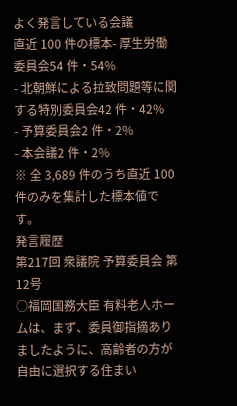よく発言している会議
直近 100 件の標本- 厚生労働委員会54 件・54%
- 北朝鮮による拉致問題等に関する特別委員会42 件・42%
- 予算委員会2 件・2%
- 本会議2 件・2%
※ 全 3,689 件のうち直近 100 件のみを集計した標本値です。
発言履歴
第217回 衆議院 予算委員会 第12号
○福岡国務大臣 有料老人ホームは、まず、委員御指摘ありましたように、高齢者の方が自由に選択する住まい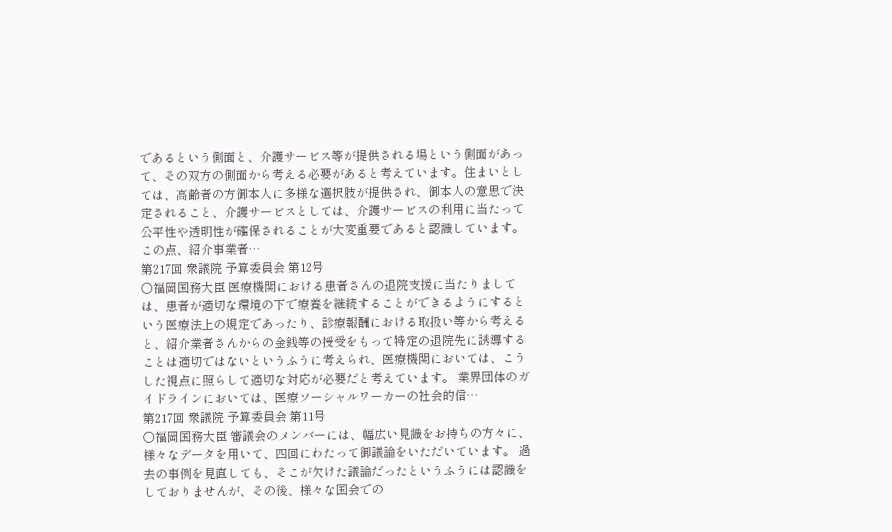であるという側面と、介護サービス等が提供される場という側面があって、その双方の側面から考える必要があると考えています。住まいとしては、高齢者の方御本人に多様な選択肢が提供され、御本人の意思で決定されること、介護サービスとしては、介護サービスの利用に当たって公平性や透明性が確保されることが大変重要であると認識しています。 この点、紹介事業者…
第217回 衆議院 予算委員会 第12号
○福岡国務大臣 医療機関における患者さんの退院支援に当たりましては、患者が適切な環境の下で療養を継続することができるようにするという医療法上の規定であったり、診療報酬における取扱い等から考えると、紹介業者さんからの金銭等の授受をもって特定の退院先に誘導することは適切ではないというふうに考えられ、医療機関においては、こうした視点に照らして適切な対応が必要だと考えています。 業界団体のガイドラインにおいては、医療ソーシャルワーカーの社会的信…
第217回 衆議院 予算委員会 第11号
○福岡国務大臣 審議会のメンバーには、幅広い見識をお持ちの方々に、様々なデータを用いて、四回にわたって御議論をいただいています。 過去の事例を見直しても、そこが欠けた議論だったというふうには認識をしておりませんが、その後、様々な国会での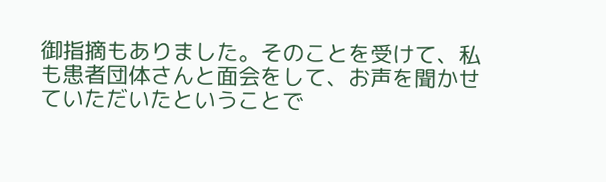御指摘もありました。そのことを受けて、私も患者団体さんと面会をして、お声を聞かせていただいたということで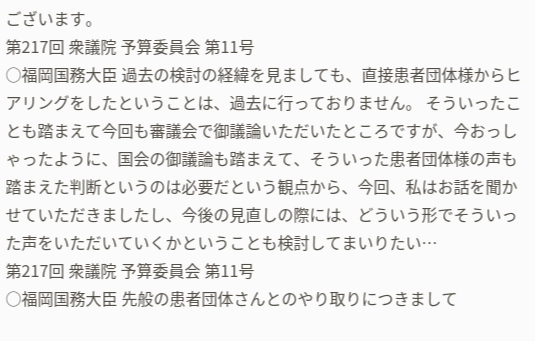ございます。
第217回 衆議院 予算委員会 第11号
○福岡国務大臣 過去の検討の経緯を見ましても、直接患者団体様からヒアリングをしたということは、過去に行っておりません。 そういったことも踏まえて今回も審議会で御議論いただいたところですが、今おっしゃったように、国会の御議論も踏まえて、そういった患者団体様の声も踏まえた判断というのは必要だという観点から、今回、私はお話を聞かせていただきましたし、今後の見直しの際には、どういう形でそういった声をいただいていくかということも検討してまいりたい…
第217回 衆議院 予算委員会 第11号
○福岡国務大臣 先般の患者団体さんとのやり取りにつきまして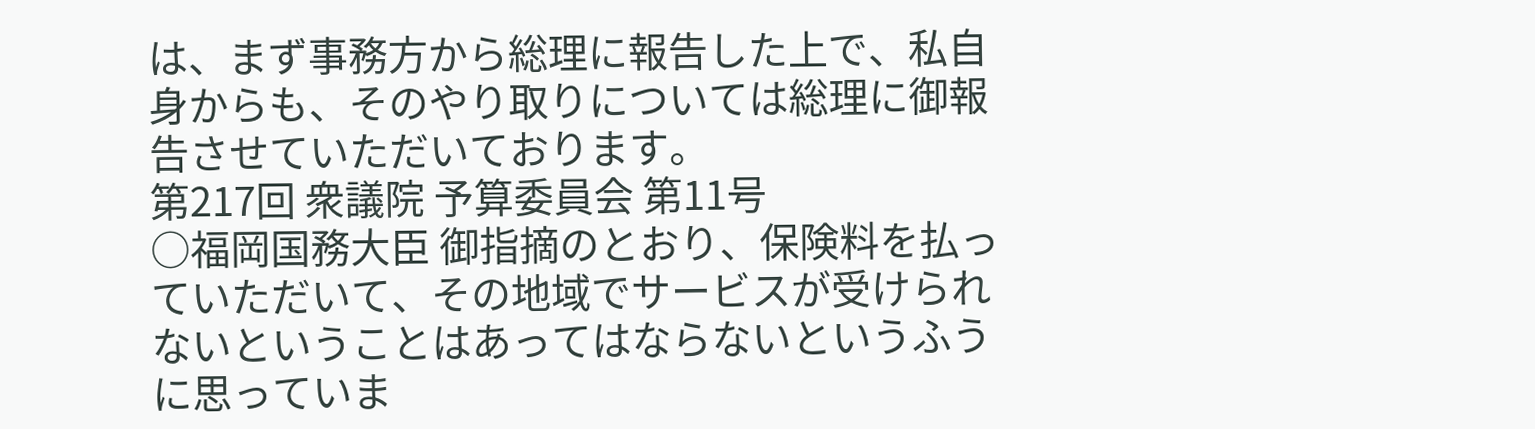は、まず事務方から総理に報告した上で、私自身からも、そのやり取りについては総理に御報告させていただいております。
第217回 衆議院 予算委員会 第11号
○福岡国務大臣 御指摘のとおり、保険料を払っていただいて、その地域でサービスが受けられないということはあってはならないというふうに思っていま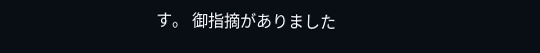す。 御指摘がありました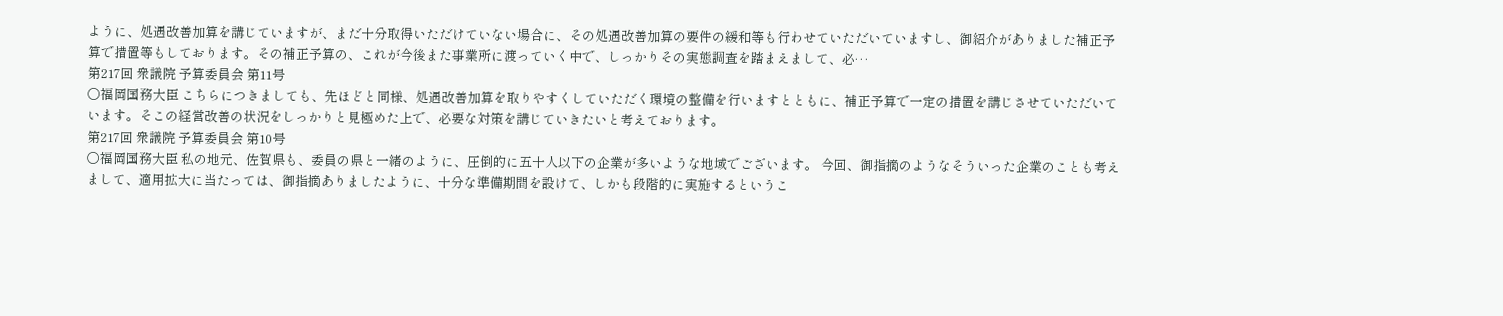ように、処遇改善加算を講じていますが、まだ十分取得いただけていない場合に、その処遇改善加算の要件の緩和等も行わせていただいていますし、御紹介がありました補正予算で措置等もしております。その補正予算の、これが今後また事業所に渡っていく中で、しっかりその実態調査を踏まえまして、必…
第217回 衆議院 予算委員会 第11号
○福岡国務大臣 こちらにつきましても、先ほどと同様、処遇改善加算を取りやすくしていただく環境の整備を行いますとともに、補正予算で一定の措置を講じさせていただいています。そこの経営改善の状況をしっかりと見極めた上で、必要な対策を講じていきたいと考えております。
第217回 衆議院 予算委員会 第10号
○福岡国務大臣 私の地元、佐賀県も、委員の県と一緒のように、圧倒的に五十人以下の企業が多いような地域でございます。 今回、御指摘のようなそういった企業のことも考えまして、適用拡大に当たっては、御指摘ありましたように、十分な準備期間を設けて、しかも段階的に実施するというこ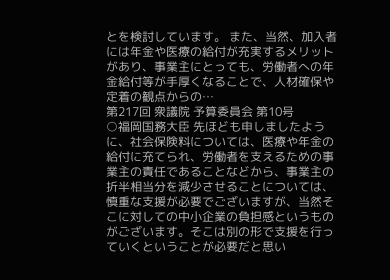とを検討しています。 また、当然、加入者には年金や医療の給付が充実するメリットがあり、事業主にとっても、労働者への年金給付等が手厚くなることで、人材確保や定着の観点からの…
第217回 衆議院 予算委員会 第10号
○福岡国務大臣 先ほども申しましたように、社会保険料については、医療や年金の給付に充てられ、労働者を支えるための事業主の責任であることなどから、事業主の折半相当分を減少させることについては、慎重な支援が必要でございますが、当然そこに対しての中小企業の負担感というものがございます。そこは別の形で支援を行っていくということが必要だと思い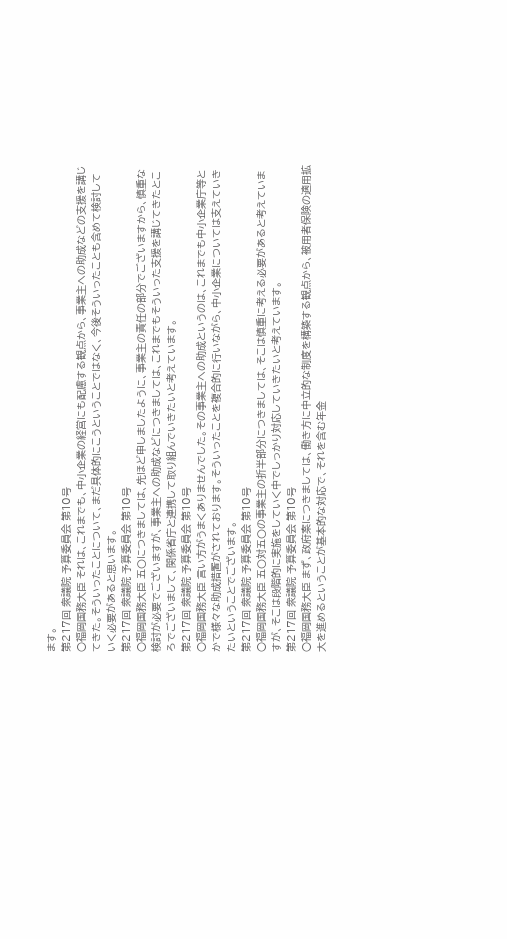ます。
第217回 衆議院 予算委員会 第10号
○福岡国務大臣 それは、これまでも、中小企業の経営にも配慮する観点から、事業主への助成などの支援を講じてきた。そういったことについて、まだ具体的にこうということではなく、今後そういったことも含めて検討していく必要があると思います。
第217回 衆議院 予算委員会 第10号
○福岡国務大臣 五〇につきましては、先ほど申しましたように、事業主の責任の部分でございますから、慎重な検討が必要でございますが、事業主への助成などにつきましては、これまでもそういった支援を講じてきたところでございまして、関係省庁と連携して取り組んでいきたいと考えています。
第217回 衆議院 予算委員会 第10号
○福岡国務大臣 言い方がうまくありませんでした。その事業主への助成というのは、これまでも中小企業庁等とかで様々な助成措置がされております。そういったことを複合的に行いながら、中小企業については支えていきたいということでございます。
第217回 衆議院 予算委員会 第10号
○福岡国務大臣 五〇対五〇の事業主の折半部分につきましては、そこは慎重に考える必要があると考えていますが、そこは段階的に実施をしていく中でしっかり対応していきたいと考えています。
第217回 衆議院 予算委員会 第10号
○福岡国務大臣 まず、政府案につきましては、働き方に中立的な制度を構築する観点から、被用者保険の適用拡大を進めるということが基本的な対応で、それを含む年金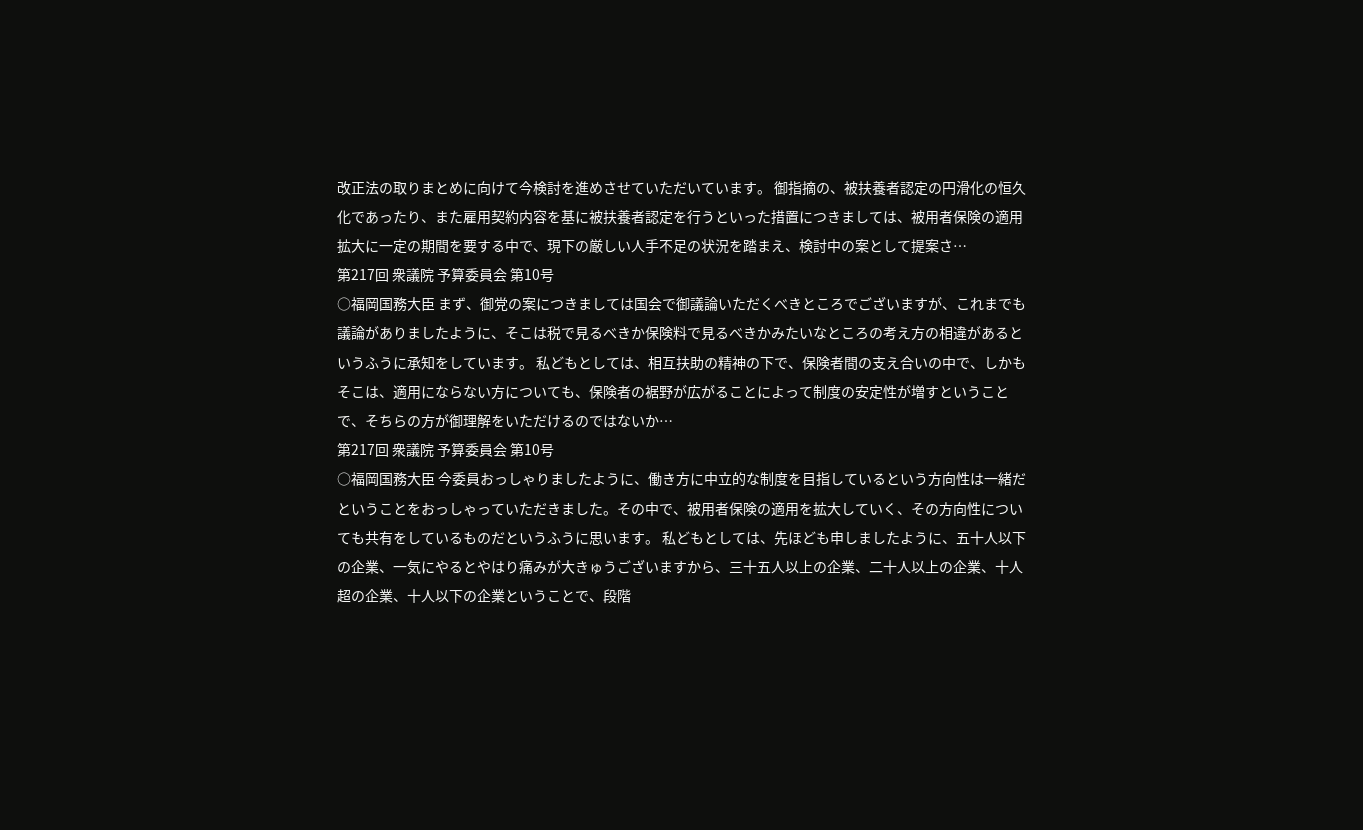改正法の取りまとめに向けて今検討を進めさせていただいています。 御指摘の、被扶養者認定の円滑化の恒久化であったり、また雇用契約内容を基に被扶養者認定を行うといった措置につきましては、被用者保険の適用拡大に一定の期間を要する中で、現下の厳しい人手不足の状況を踏まえ、検討中の案として提案さ…
第217回 衆議院 予算委員会 第10号
○福岡国務大臣 まず、御党の案につきましては国会で御議論いただくべきところでございますが、これまでも議論がありましたように、そこは税で見るべきか保険料で見るべきかみたいなところの考え方の相違があるというふうに承知をしています。 私どもとしては、相互扶助の精神の下で、保険者間の支え合いの中で、しかもそこは、適用にならない方についても、保険者の裾野が広がることによって制度の安定性が増すということで、そちらの方が御理解をいただけるのではないか…
第217回 衆議院 予算委員会 第10号
○福岡国務大臣 今委員おっしゃりましたように、働き方に中立的な制度を目指しているという方向性は一緒だということをおっしゃっていただきました。その中で、被用者保険の適用を拡大していく、その方向性についても共有をしているものだというふうに思います。 私どもとしては、先ほども申しましたように、五十人以下の企業、一気にやるとやはり痛みが大きゅうございますから、三十五人以上の企業、二十人以上の企業、十人超の企業、十人以下の企業ということで、段階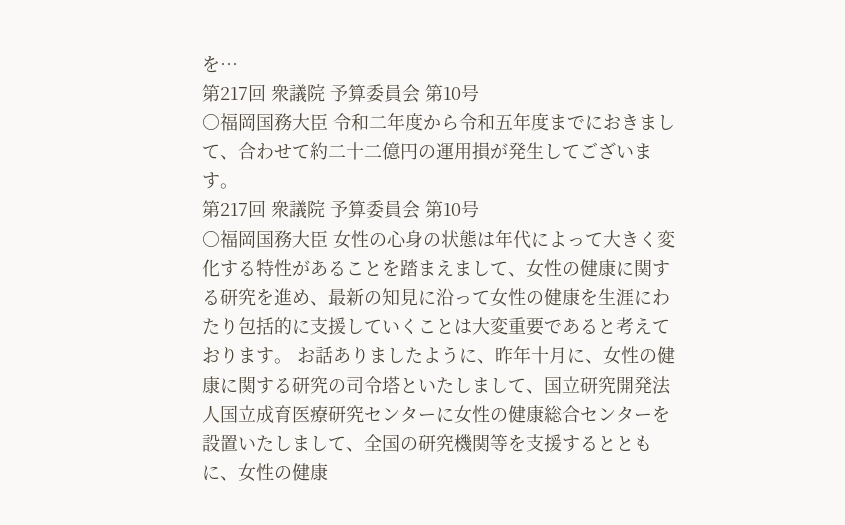を…
第217回 衆議院 予算委員会 第10号
○福岡国務大臣 令和二年度から令和五年度までにおきまして、合わせて約二十二億円の運用損が発生してございます。
第217回 衆議院 予算委員会 第10号
○福岡国務大臣 女性の心身の状態は年代によって大きく変化する特性があることを踏まえまして、女性の健康に関する研究を進め、最新の知見に沿って女性の健康を生涯にわたり包括的に支援していくことは大変重要であると考えております。 お話ありましたように、昨年十月に、女性の健康に関する研究の司令塔といたしまして、国立研究開発法人国立成育医療研究センターに女性の健康総合センターを設置いたしまして、全国の研究機関等を支援するとともに、女性の健康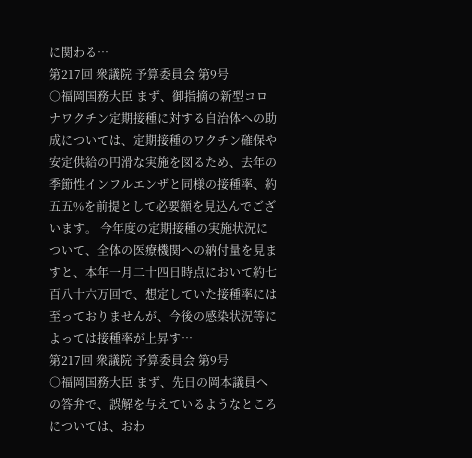に関わる…
第217回 衆議院 予算委員会 第9号
○福岡国務大臣 まず、御指摘の新型コロナワクチン定期接種に対する自治体への助成については、定期接種のワクチン確保や安定供給の円滑な実施を図るため、去年の季節性インフルエンザと同様の接種率、約五五%を前提として必要額を見込んでございます。 今年度の定期接種の実施状況について、全体の医療機関への納付量を見ますと、本年一月二十四日時点において約七百八十六万回で、想定していた接種率には至っておりませんが、今後の感染状況等によっては接種率が上昇す…
第217回 衆議院 予算委員会 第9号
○福岡国務大臣 まず、先日の岡本議員への答弁で、誤解を与えているようなところについては、おわ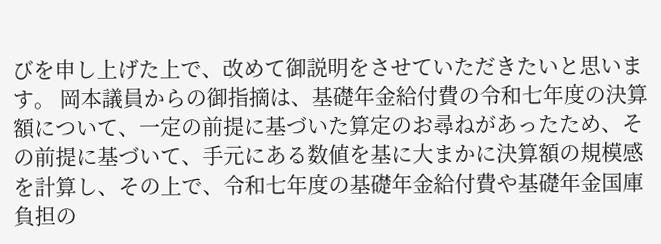びを申し上げた上で、改めて御説明をさせていただきたいと思います。 岡本議員からの御指摘は、基礎年金給付費の令和七年度の決算額について、一定の前提に基づいた算定のお尋ねがあったため、その前提に基づいて、手元にある数値を基に大まかに決算額の規模感を計算し、その上で、令和七年度の基礎年金給付費や基礎年金国庫負担の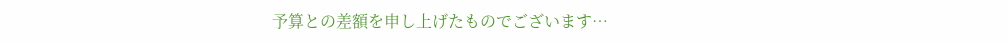予算との差額を申し上げたものでございます…